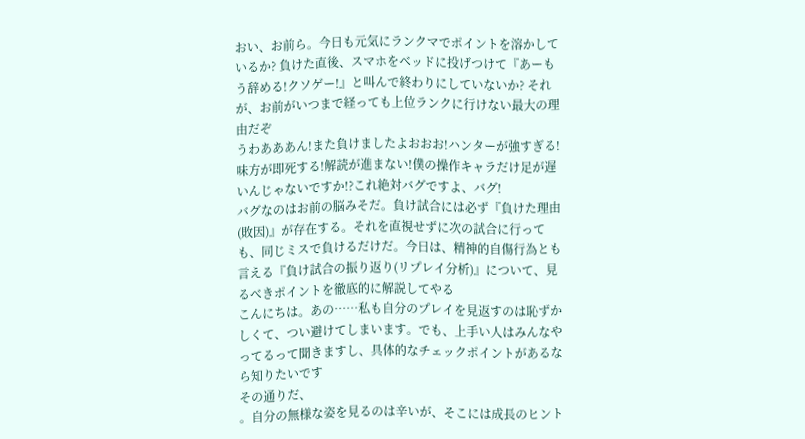おい、お前ら。今日も元気にランクマでポイントを溶かしているか? 負けた直後、スマホをベッドに投げつけて『あーもう辞める!クソゲー!』と叫んで終わりにしていないか? それが、お前がいつまで経っても上位ランクに行けない最大の理由だぞ
うわあああん!また負けましたよおおお!ハンターが強すぎる!味方が即死する!解読が進まない!僕の操作キャラだけ足が遅いんじゃないですか!?これ絶対バグですよ、バグ!
バグなのはお前の脳みそだ。負け試合には必ず『負けた理由(敗因)』が存在する。それを直視せずに次の試合に行っても、同じミスで負けるだけだ。今日は、精神的自傷行為とも言える『負け試合の振り返り(リプレイ分析)』について、見るべきポイントを徹底的に解説してやる
こんにちは。あの……私も自分のプレイを見返すのは恥ずかしくて、つい避けてしまいます。でも、上手い人はみんなやってるって聞きますし、具体的なチェックポイントがあるなら知りたいです
その通りだ、
。自分の無様な姿を見るのは辛いが、そこには成長のヒント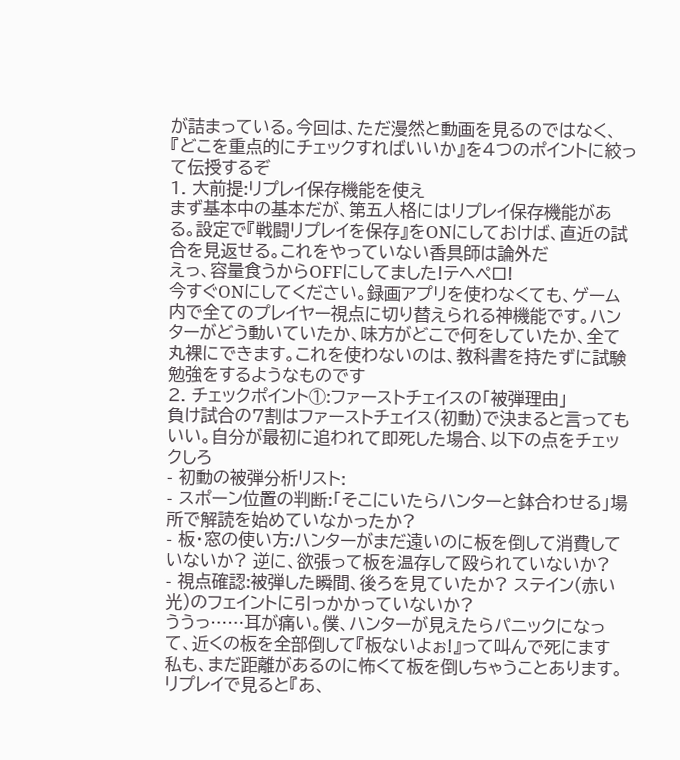が詰まっている。今回は、ただ漫然と動画を見るのではなく、『どこを重点的にチェックすればいいか』を4つのポイントに絞って伝授するぞ
1. 大前提:リプレイ保存機能を使え
まず基本中の基本だが、第五人格にはリプレイ保存機能がある。設定で『戦闘リプレイを保存』をONにしておけば、直近の試合を見返せる。これをやっていない香具師は論外だ
えっ、容量食うからOFFにしてました!テヘペロ!
今すぐONにしてください。録画アプリを使わなくても、ゲーム内で全てのプレイヤー視点に切り替えられる神機能です。ハンターがどう動いていたか、味方がどこで何をしていたか、全て丸裸にできます。これを使わないのは、教科書を持たずに試験勉強をするようなものです
2. チェックポイント①:ファーストチェイスの「被弾理由」
負け試合の7割はファーストチェイス(初動)で決まると言ってもいい。自分が最初に追われて即死した場合、以下の点をチェックしろ
- 初動の被弾分析リスト:
- スポーン位置の判断:「そこにいたらハンターと鉢合わせる」場所で解読を始めていなかったか?
- 板・窓の使い方:ハンターがまだ遠いのに板を倒して消費していないか? 逆に、欲張って板を温存して殴られていないか?
- 視点確認:被弾した瞬間、後ろを見ていたか? ステイン(赤い光)のフェイントに引っかかっていないか?
ううっ……耳が痛い。僕、ハンターが見えたらパニックになって、近くの板を全部倒して『板ないよぉ!』って叫んで死にます
私も、まだ距離があるのに怖くて板を倒しちゃうことあります。リプレイで見ると『あ、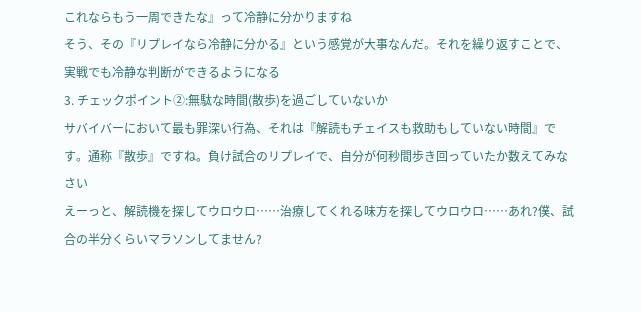これならもう一周できたな』って冷静に分かりますね
そう、その『リプレイなら冷静に分かる』という感覚が大事なんだ。それを繰り返すことで、実戦でも冷静な判断ができるようになる
3. チェックポイント②:無駄な時間(散歩)を過ごしていないか
サバイバーにおいて最も罪深い行為、それは『解読もチェイスも救助もしていない時間』です。通称『散歩』ですね。負け試合のリプレイで、自分が何秒間歩き回っていたか数えてみなさい
えーっと、解読機を探してウロウロ……治療してくれる味方を探してウロウロ……あれ?僕、試合の半分くらいマラソンしてません?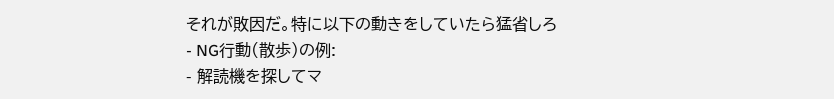それが敗因だ。特に以下の動きをしていたら猛省しろ
- NG行動(散歩)の例:
- 解読機を探してマ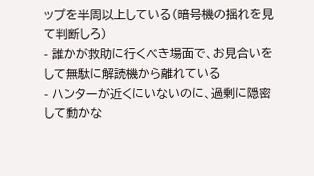ップを半周以上している(暗号機の揺れを見て判断しろ)
- 誰かが救助に行くべき場面で、お見合いをして無駄に解読機から離れている
- ハンターが近くにいないのに、過剰に隠密して動かな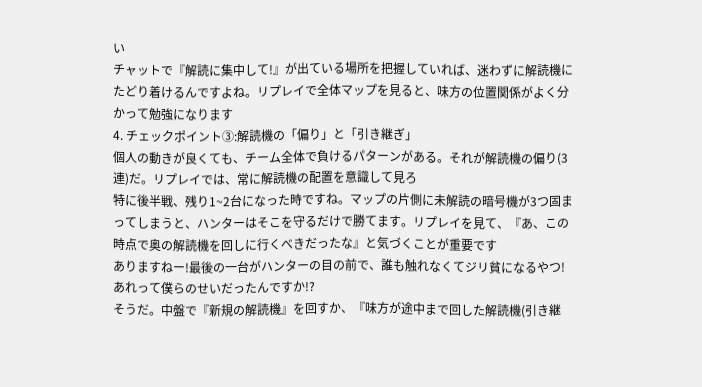い
チャットで『解読に集中して!』が出ている場所を把握していれば、迷わずに解読機にたどり着けるんですよね。リプレイで全体マップを見ると、味方の位置関係がよく分かって勉強になります
4. チェックポイント③:解読機の「偏り」と「引き継ぎ」
個人の動きが良くても、チーム全体で負けるパターンがある。それが解読機の偏り(3連)だ。リプレイでは、常に解読機の配置を意識して見ろ
特に後半戦、残り1~2台になった時ですね。マップの片側に未解読の暗号機が3つ固まってしまうと、ハンターはそこを守るだけで勝てます。リプレイを見て、『あ、この時点で奥の解読機を回しに行くべきだったな』と気づくことが重要です
ありますねー!最後の一台がハンターの目の前で、誰も触れなくてジリ貧になるやつ!あれって僕らのせいだったんですか!?
そうだ。中盤で『新規の解読機』を回すか、『味方が途中まで回した解読機(引き継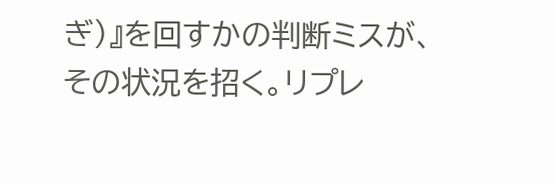ぎ)』を回すかの判断ミスが、その状況を招く。リプレ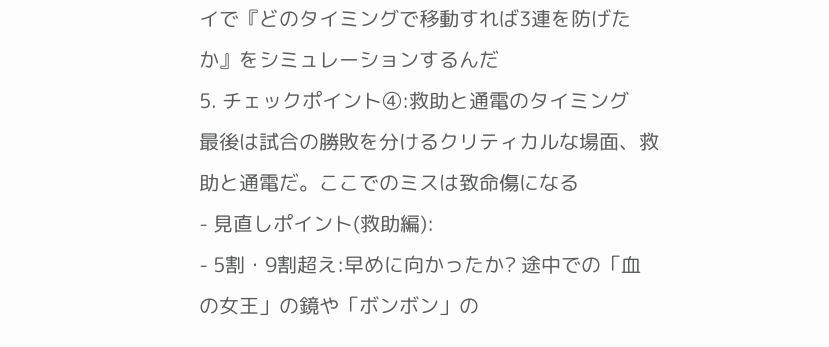イで『どのタイミングで移動すれば3連を防げたか』をシミュレーションするんだ
5. チェックポイント④:救助と通電のタイミング
最後は試合の勝敗を分けるクリティカルな場面、救助と通電だ。ここでのミスは致命傷になる
- 見直しポイント(救助編):
- 5割・9割超え:早めに向かったか? 途中での「血の女王」の鏡や「ボンボン」の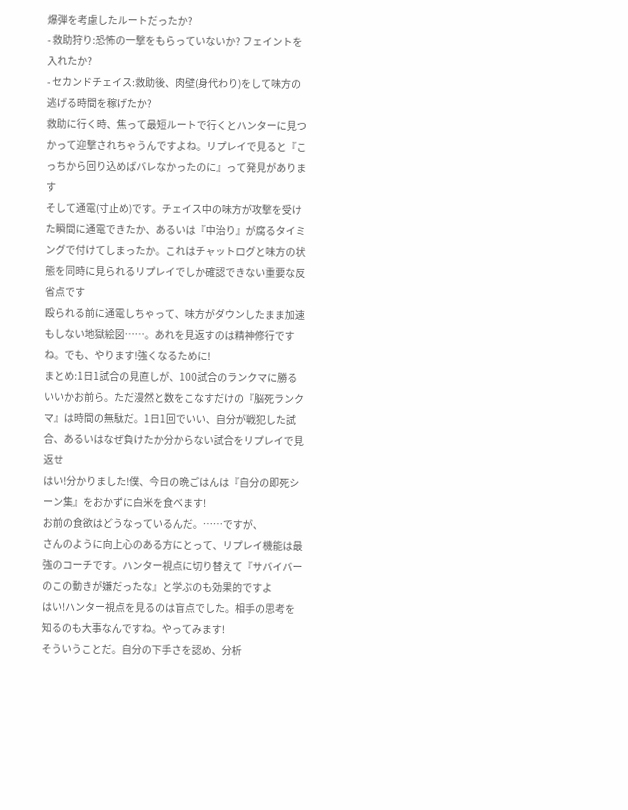爆弾を考慮したルートだったか?
- 救助狩り:恐怖の一撃をもらっていないか? フェイントを入れたか?
- セカンドチェイス:救助後、肉壁(身代わり)をして味方の逃げる時間を稼げたか?
救助に行く時、焦って最短ルートで行くとハンターに見つかって迎撃されちゃうんですよね。リプレイで見ると『こっちから回り込めばバレなかったのに』って発見があります
そして通電(寸止め)です。チェイス中の味方が攻撃を受けた瞬間に通電できたか、あるいは『中治り』が腐るタイミングで付けてしまったか。これはチャットログと味方の状態を同時に見られるリプレイでしか確認できない重要な反省点です
殴られる前に通電しちゃって、味方がダウンしたまま加速もしない地獄絵図……。あれを見返すのは精神修行ですね。でも、やります!強くなるために!
まとめ:1日1試合の見直しが、100試合のランクマに勝る
いいかお前ら。ただ漫然と数をこなすだけの『脳死ランクマ』は時間の無駄だ。1日1回でいい、自分が戦犯した試合、あるいはなぜ負けたか分からない試合をリプレイで見返せ
はい!分かりました!僕、今日の晩ごはんは『自分の即死シーン集』をおかずに白米を食べます!
お前の食欲はどうなっているんだ。……ですが、
さんのように向上心のある方にとって、リプレイ機能は最強のコーチです。ハンター視点に切り替えて『サバイバーのこの動きが嫌だったな』と学ぶのも効果的ですよ
はい!ハンター視点を見るのは盲点でした。相手の思考を知るのも大事なんですね。やってみます!
そういうことだ。自分の下手さを認め、分析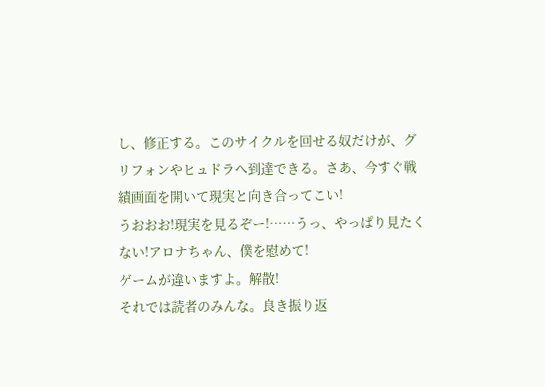し、修正する。このサイクルを回せる奴だけが、グリフォンやヒュドラへ到達できる。さあ、今すぐ戦績画面を開いて現実と向き合ってこい!
うおおお!現実を見るぞー!……うっ、やっぱり見たくない!アロナちゃん、僕を慰めて!
ゲームが違いますよ。解散!
それでは読者のみんな。良き振り返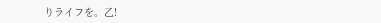りライフを。乙!